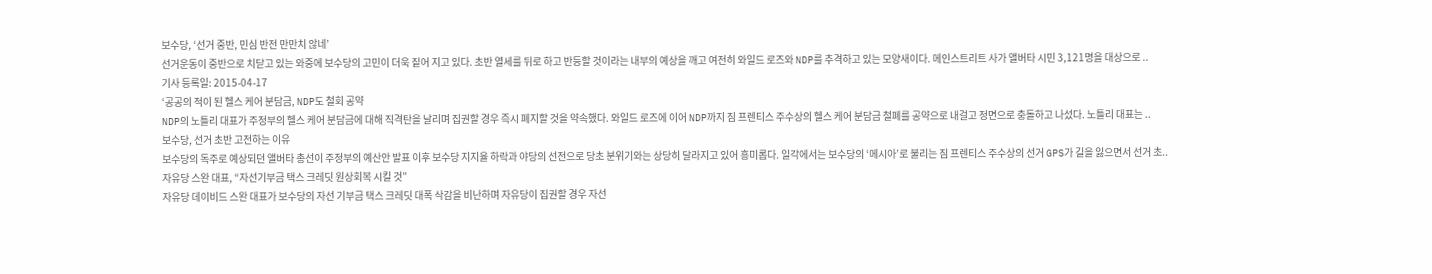보수당, ‘선거 중반, 민심 반전 만만치 않네’
선거운동이 중반으로 치닫고 있는 와중에 보수당의 고민이 더욱 짙어 지고 있다. 초반 열세를 뒤로 하고 반등할 것이라는 내부의 예상을 깨고 여전히 와일드 로즈와 NDP를 추격하고 있는 모양새이다. 메인스트리트 사가 앨버타 시민 3,121명을 대상으로 ..
기사 등록일: 2015-04-17
‘공공의 적이 된 헬스 케어 분담금, NDP도 철회 공약
NDP의 노틀리 대표가 주정부의 헬스 케어 분담금에 대해 직격탄을 날리며 집권할 경우 즉시 폐지할 것을 약속했다. 와일드 로즈에 이어 NDP까지 짐 프렌티스 주수상의 헬스 케어 분담금 철폐를 공약으로 내걸고 정면으로 충돌하고 나섰다. 노틀리 대표는 ..
보수당, 선거 초반 고전하는 이유
보수당의 독주로 예상되던 앨버타 총선이 주정부의 예산안 발표 이후 보수당 지지율 하락과 야당의 선전으로 당초 분위기와는 상당히 달라지고 있어 흥미롭다. 일각에서는 보수당의 ‘메시아’로 불리는 짐 프렌티스 주수상의 선거 GPS가 길을 잃으면서 선거 초..
자유당 스완 대표, “자선기부금 택스 크레딧 원상회복 시킬 것”
자유당 데이비드 스완 대표가 보수당의 자선 기부금 택스 크레딧 대폭 삭감을 비난하며 자유당이 집권할 경우 자선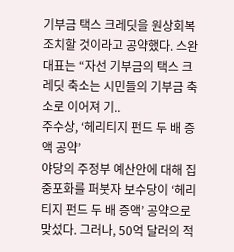기부금 택스 크레딧을 원상회복 조치할 것이라고 공약했다. 스완 대표는 “자선 기부금의 택스 크레딧 축소는 시민들의 기부금 축소로 이어져 기..
주수상, ‘헤리티지 펀드 두 배 증액 공약’
야당의 주정부 예산안에 대해 집중포화를 퍼붓자 보수당이 ‘헤리티지 펀드 두 배 증액’ 공약으로 맞섰다. 그러나, 50억 달러의 적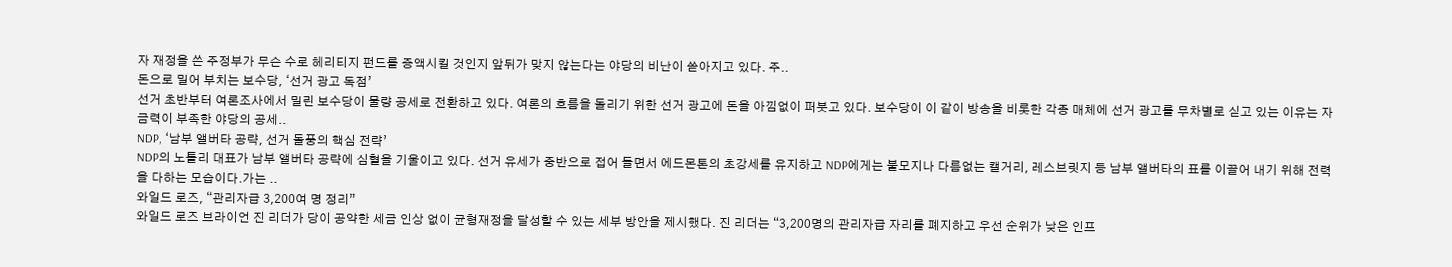자 재정을 쓴 주정부가 무슨 수로 헤리티지 펀드를 증액시킬 것인지 앞뒤가 맞지 않는다는 야당의 비난이 쏟아지고 있다. 주..
돈으로 밀어 부치는 보수당, ‘선거 광고 독점’
선거 초반부터 여론조사에서 밀린 보수당이 물량 공세로 전환하고 있다. 여론의 흐름을 돌리기 위한 선거 광고에 돈을 아낌없이 퍼붓고 있다. 보수당이 이 같이 방송을 비롯한 각종 매체에 선거 광고를 무차별로 싣고 있는 이유는 자금력이 부족한 야당의 공세..
NDP, ‘남부 앨버타 공략, 선거 돌풍의 핵심 전략’
NDP의 노틀리 대표가 남부 앨버타 공략에 심혈을 기울이고 있다. 선거 유세가 중반으로 접어 들면서 에드몬톤의 초강세를 유지하고 NDP에게는 불모지나 다름없는 캘거리, 레스브릿지 등 남부 앨버타의 표를 이끌어 내기 위해 전력을 다하는 모습이다.가는 ..
와일드 로즈, “관리자급 3,200여 명 정리”
와일드 로즈 브라이언 진 리더가 당이 공약한 세금 인상 없이 균형재정을 달성할 수 있는 세부 방안을 제시했다. 진 리더는 “3,200명의 관리자급 자리를 폐지하고 우선 순위가 낮은 인프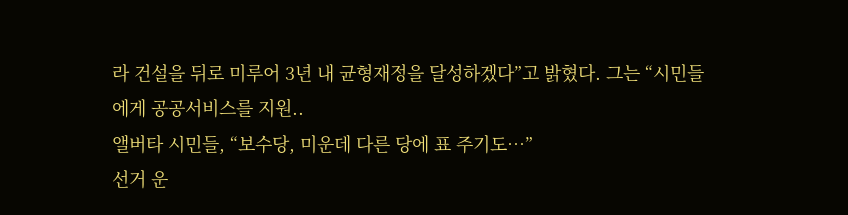라 건설을 뒤로 미루어 3년 내 균형재정을 달성하겠다”고 밝혔다. 그는 “시민들에게 공공서비스를 지원..
앨버타 시민들, “보수당, 미운데 다른 당에 표 주기도…”
선거 운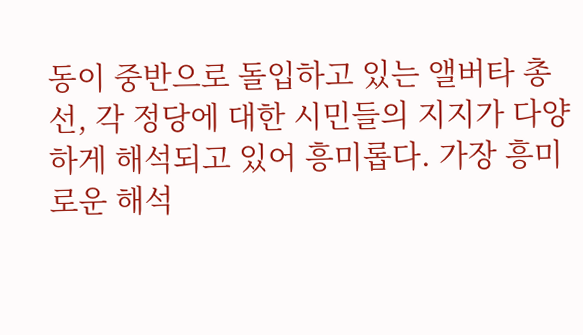동이 중반으로 돌입하고 있는 앨버타 총선, 각 정당에 대한 시민들의 지지가 다양하게 해석되고 있어 흥미롭다. 가장 흥미로운 해석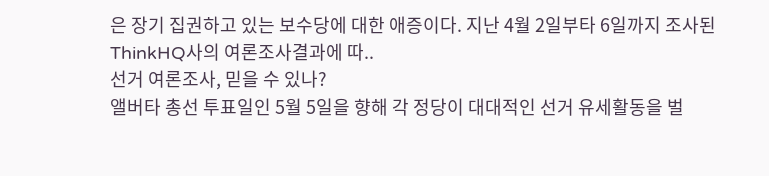은 장기 집권하고 있는 보수당에 대한 애증이다. 지난 4월 2일부타 6일까지 조사된 ThinkHQ사의 여론조사결과에 따..
선거 여론조사, 믿을 수 있나?
앨버타 총선 투표일인 5월 5일을 향해 각 정당이 대대적인 선거 유세활동을 벌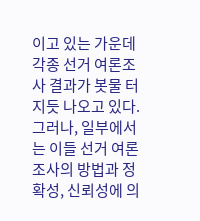이고 있는 가운데 각종 선거 여론조사 결과가 봇물 터지듯 나오고 있다. 그러나, 일부에서는 이들 선거 여론조사의 방법과 정확성, 신뢰성에 의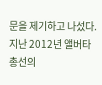문을 제기하고 나섰다. 지난 2012년 앨버타 총선의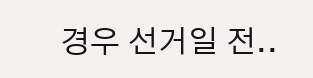경우 선거일 전..